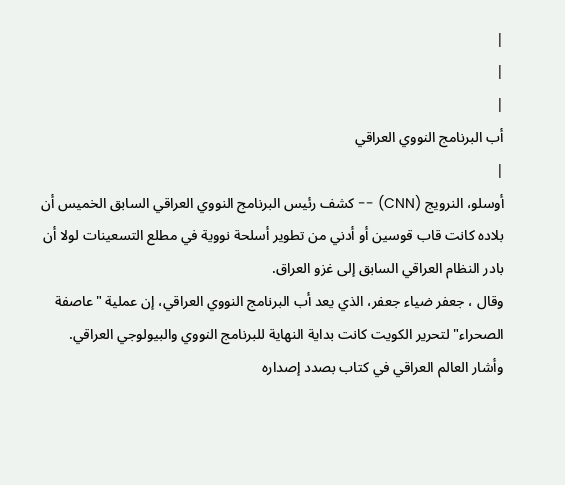|
|
|
أب البرنامج النووي العراقي
|
أوسلو، النرويج (CNN) -- كشف رئيس البرنامج النووي العراقي السابق الخميس أن بلاده كانت قاب قوسين أو أدني من تطوير أسلحة نووية في مطلع التسعينات لولا أن بادر النظام العراقي السابق إلى غزو العراق.
وقال ، جعفر ضياء جعفر، الذي يعد أب البرنامج النووي العراقي، إن عملية "عاصفة الصحراء" لتحرير الكويت كانت بداية النهاية للبرنامج النووي والبيولوجي العراقي.
وأشار العالم العراقي في كتاب بصدد إصداره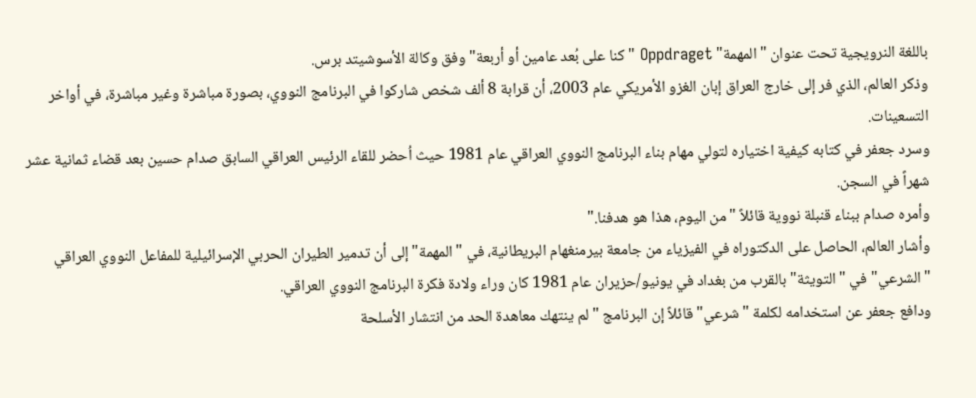باللغة النرويجية تحت عنوان "المهمة" Oppdraget "كنا على بُعد عامين أو أربعة" وفق وكالة الأسوشيتد برس.
وذكر العالم، الذي فر إلى خارج العراق إبان الغزو الأمريكي عام 2003، أن قرابة 8 ألف شخص شاركوا في البرنامج النووي، بصورة مباشرة وغير مباشرة، في أواخر التسعينات.
وسرد جعفر في كتابه كيفية اختياره لتولي مهام بناء البرنامج النووي العراقي عام 1981 حيث اُحضر للقاء الرئيس العراقي السابق صدام حسين بعد قضاء ثمانية عشر شهراً في السجن.
وأمره صدام ببناء قنبلة نووية قائلاً "من اليوم، هذا هو هدفنا."
وأشار العالم، الحاصل على الدكتوراه في الفيزياء من جامعة بيرمنغهام البريطانية، في "المهمة" إلى أن تدمير الطيران الحربي الإسرائيلية للمفاعل النووي العراقي "الشرعي" في "التويثة" بالقرب من بغداد في يونيو/حزيران عام 1981 كان وراء ولادة فكرة البرنامج النووي العراقي.
ودافع جعفر عن استخدامه لكلمة "شرعي" قائلاً إن البرنامج " لم ينتهك معاهدة الحد من انتشار الأسلحة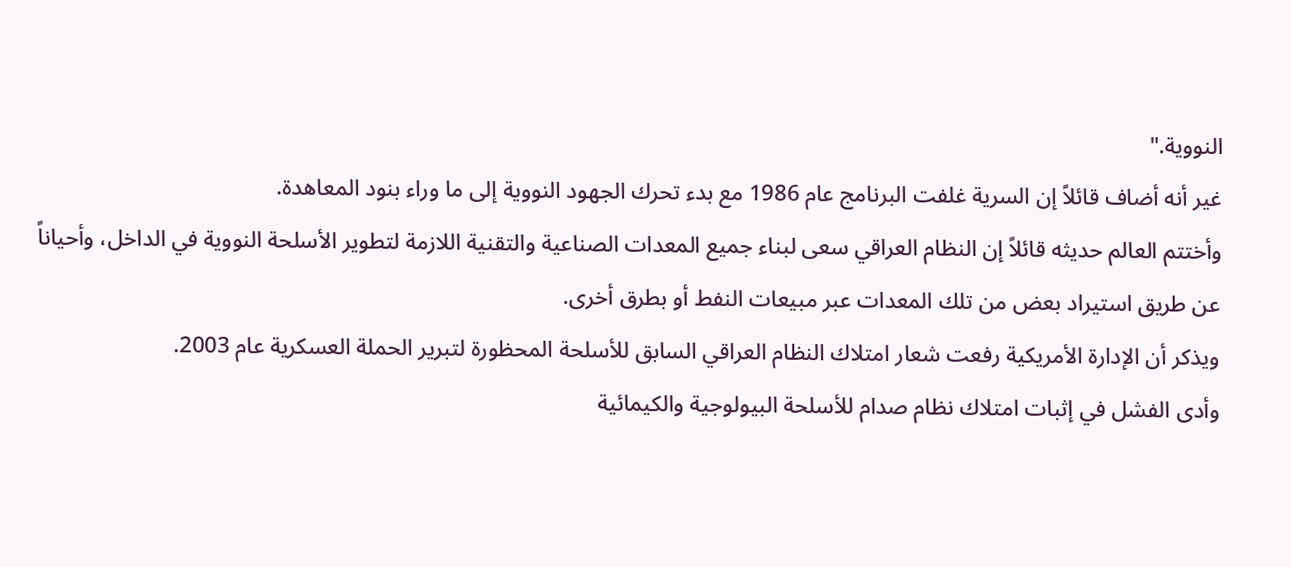النووية."
غير أنه أضاف قائلاً إن السرية غلفت البرنامج عام 1986 مع بدء تحرك الجهود النووية إلى ما وراء بنود المعاهدة.
وأختتم العالم حديثه قائلاً إن النظام العراقي سعى لبناء جميع المعدات الصناعية والتقنية اللازمة لتطوير الأسلحة النووية في الداخل، وأحياناً عن طريق استيراد بعض من تلك المعدات عبر مبيعات النفط أو بطرق أخرى.
ويذكر أن الإدارة الأمريكية رفعت شعار امتلاك النظام العراقي السابق للأسلحة المحظورة لتبرير الحملة العسكرية عام 2003.
وأدى الفشل في إثبات امتلاك نظام صدام للأسلحة البيولوجية والكيمائية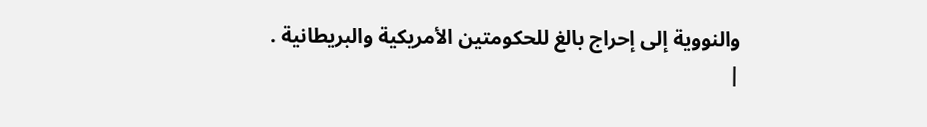والنووية إلى إحراج بالغ للحكومتين الأمريكية والبريطانية .
|